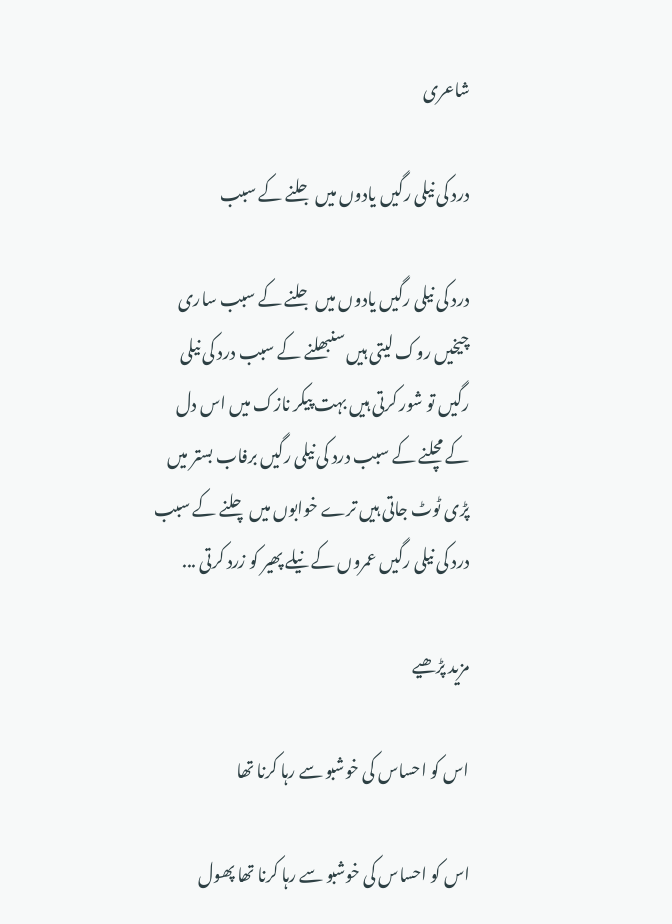شاعری

درد کی نیلی رگیں یادوں میں جلنے کے سبب

درد کی نیلی رگیں یادوں میں جلنے کے سبب ساری چیخیں روک لیتی ہیں سنبھلنے کے سبب درد کی نیلی رگیں تو شور کرتی ہیں بہت پیکر نازک میں اس دل کے مچلنے کے سبب درد کی نیلی رگیں برفاب بستر میں پڑی ٹوٹ جاتی ہیں ترے خوابوں میں چلنے کے سبب درد کی نیلی رگیں عمروں کے نیلے پھیر کو زرد کرتی ...

مزید پڑھیے

اس کو احساس کی خوشبو سے رہا کرنا تھا

اس کو احساس کی خوشبو سے رہا کرنا تھا پھول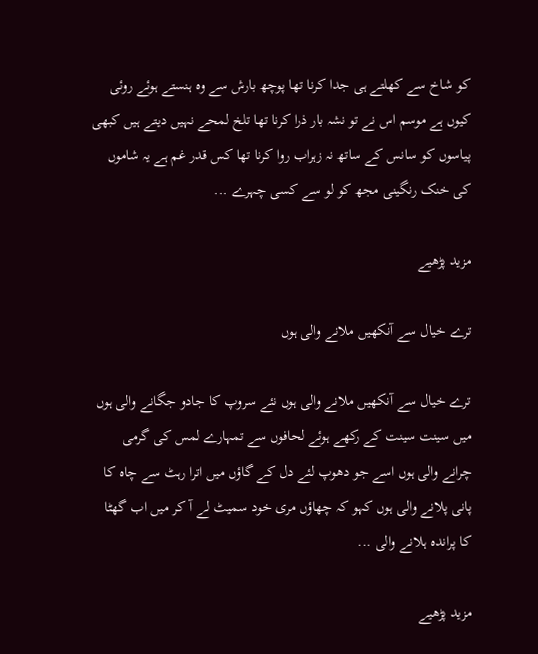کو شاخ سے کھلتے ہی جدا کرنا تھا پوچھ بارش سے وہ ہنستے ہوئے روئی کیوں ہے موسم اس نے تو نشہ بار ذرا کرنا تھا تلخ لمحے نہیں دیتے ہیں کبھی پیاسوں کو سانس کے ساتھ نہ زہراب روا کرنا تھا کس قدر غم ہے یہ شاموں کی خنک رنگینی مجھ کو لو سے کسی چہرے ...

مزید پڑھیے

ترے خیال سے آنکھیں ملانے والی ہوں

ترے خیال سے آنکھیں ملانے والی ہوں نئے سروپ کا جادو جگانے والی ہوں میں سینت سینت کے رکھے ہوئے لحافوں سے تمہارے لمس کی گرمی چرانے والی ہوں اسے جو دھوپ لئے دل کے گاؤں میں اترا رہٹ سے چاہ کا پانی پلانے والی ہوں کہو کہ چھاؤں مری خود سمیٹ لے آ کر میں اب گھٹا کا پراندہ ہلانے والی ...

مزید پڑھیے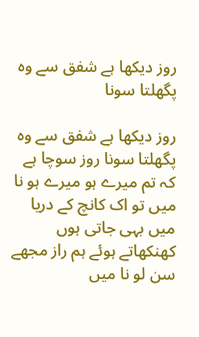روز دیکھا ہے شفق سے وہ پگھلتا سونا

روز دیکھا ہے شفق سے وہ پگھلتا سونا روز سوچا ہے کہ تم میرے ہو میرے ہو نا میں تو اک کانچ کے دریا میں بہی جاتی ہوں کھنکھاتے ہوئے ہم راز مجھے سن لو نا میں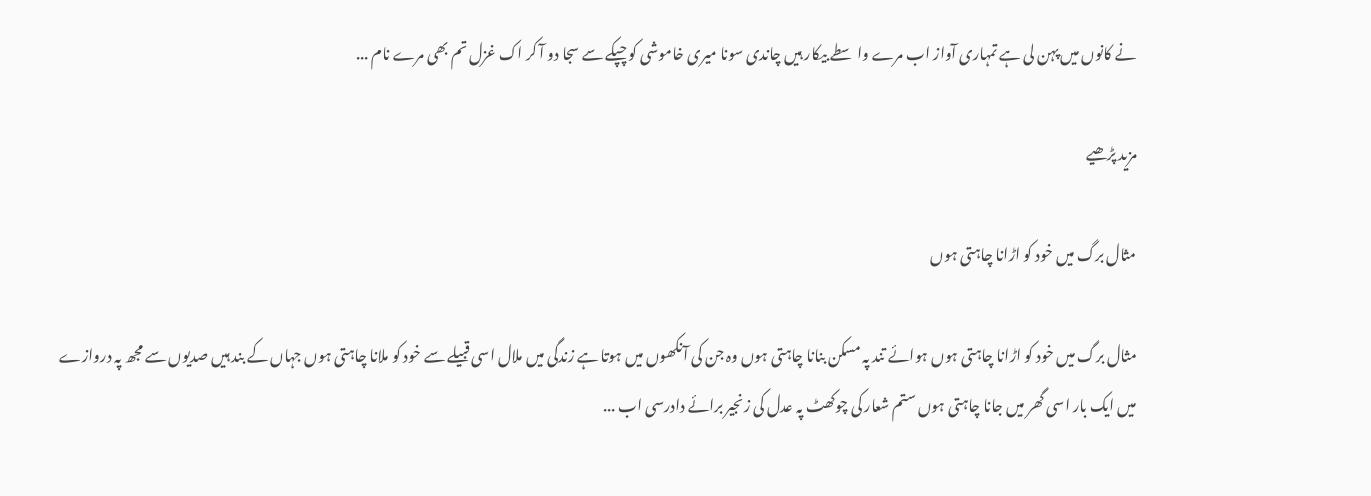نے کانوں میں پہن لی ہے تمہاری آواز اب مرے واسطے بیکار ہیں چاندی سونا میری خاموشی کو چپکے سے سجا دو آ کر اک غزل تم بھی مرے نام ...

مزید پڑھیے

مثال برگ میں خود کو اڑانا چاہتی ہوں

مثال برگ میں خود کو اڑانا چاہتی ہوں ہوائے تند پہ مسکن بنانا چاہتی ہوں وہ جن کی آنکھوں میں ہوتا ہے زندگی میں ملال اسی قبیلے سے خود کو ملانا چاہتی ہوں جہاں کے بند ہیں صدیوں سے مجھ پہ دروازے میں ایک بار اسی گھر میں جانا چاہتی ہوں ستم شعار کی چوکھٹ پہ عدل کی زنجیر برائے دادرسی اب ...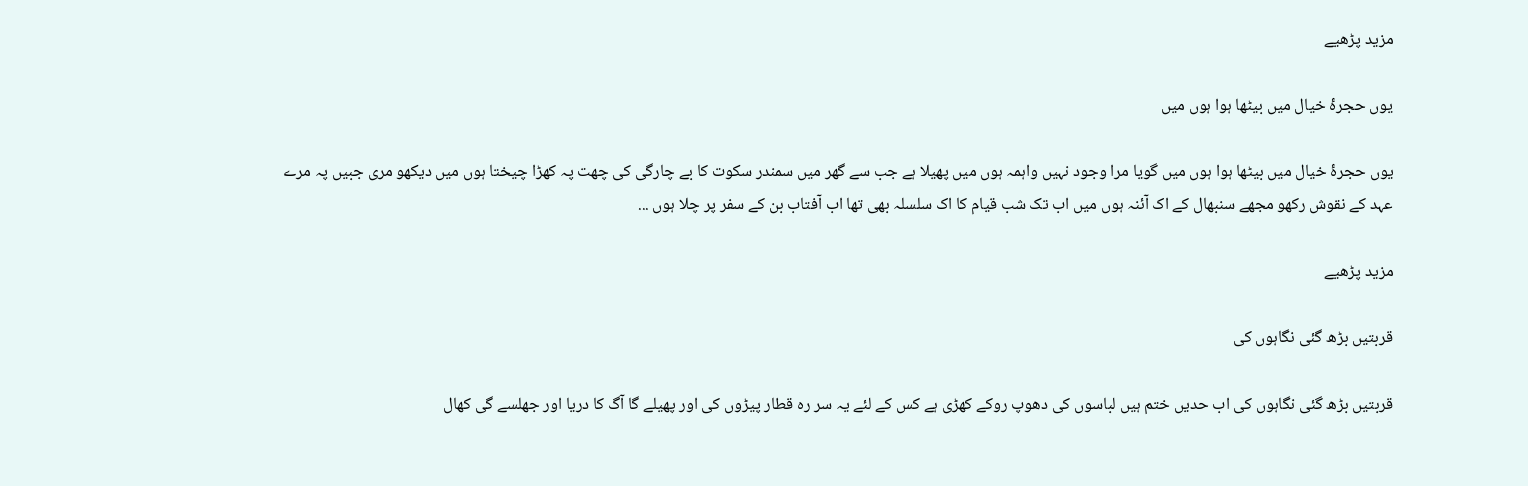مزید پڑھیے

یوں حجرۂ خیال میں بیٹھا ہوا ہوں میں

یوں حجرۂ خیال میں بیٹھا ہوا ہوں میں گویا مرا وجود نہیں واہمہ ہوں میں پھیلا ہے جب سے گھر میں سمندر سکوت کا بے چارگی کی چھت پہ کھڑا چیختا ہوں میں دیکھو مری جبیں پہ مرے عہد کے نقوش رکھو مجھے سنبھال کے اک آئنہ ہوں میں اب تک شب قیام کا اک سلسلہ بھی تھا اب آفتاب بن کے سفر پر چلا ہوں ...

مزید پڑھیے

قربتیں بڑھ گئی نگاہوں کی

قربتیں بڑھ گئی نگاہوں کی اب حدیں ختم ہیں لباسوں کی دھوپ روکے کھڑی ہے کس کے لئے یہ سر رہ قطار پیڑوں کی اور پھیلے گا آگ کا دریا اور جھلسے گی کھال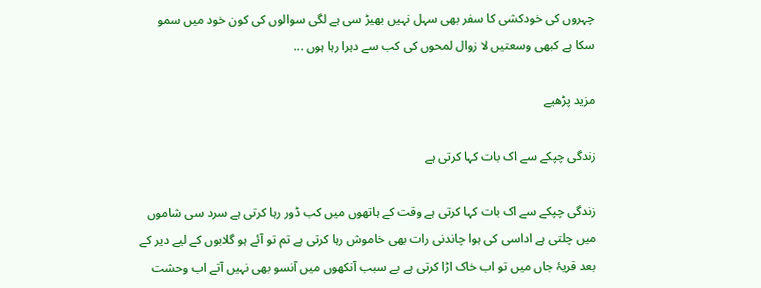چہروں کی خودکشی کا سفر بھی سہل نہیں بھیڑ سی ہے لگی سوالوں کی کون خود میں سمو سکا ہے کبھی وسعتیں لا زوال لمحوں کی کب سے دہرا رہا ہوں ...

مزید پڑھیے

زندگی چپکے سے اک بات کہا کرتی ہے

زندگی چپکے سے اک بات کہا کرتی ہے وقت کے ہاتھوں میں کب ڈور رہا کرتی ہے سرد سی شاموں میں چلتی ہے اداسی کی ہوا چاندنی رات بھی خاموش رہا کرتی ہے تم تو آئے ہو گلابوں کے لیے دیر کے بعد قریۂ جاں میں تو اب خاک اڑا کرتی ہے بے سبب آنکھوں میں آنسو بھی نہیں آتے اب وحشت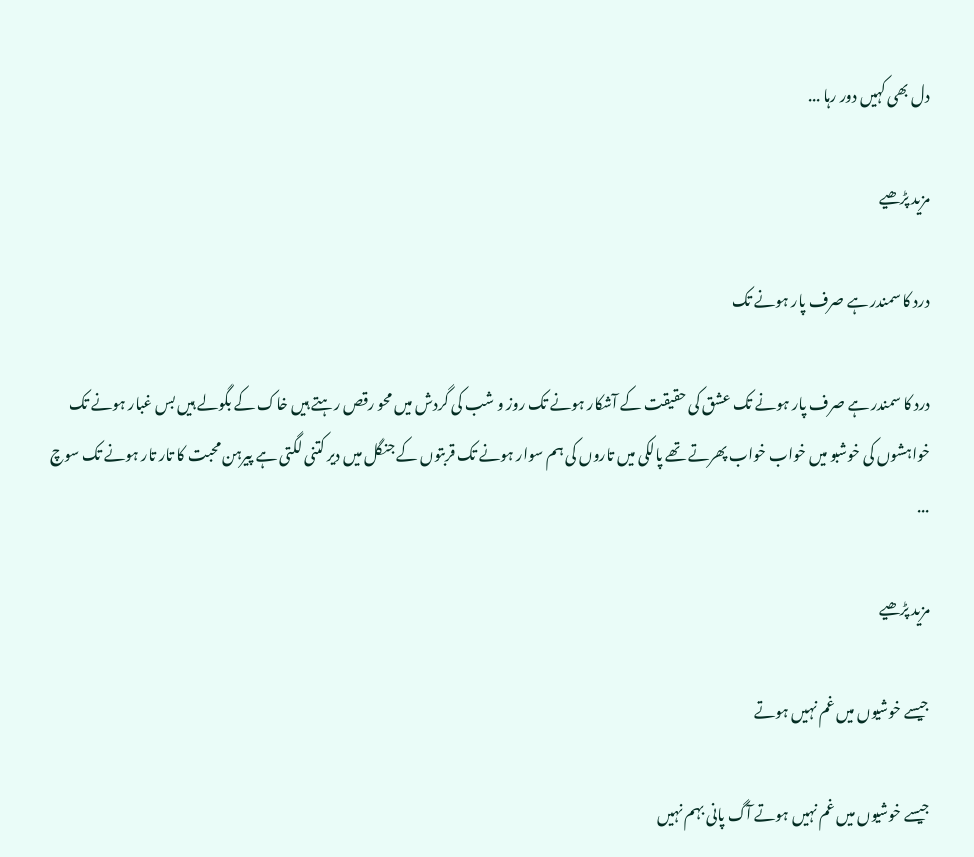دل بھی کہیں دور رہا ...

مزید پڑھیے

درد کا سمندر ہے صرف پار ہونے تک

درد کا سمندر ہے صرف پار ہونے تک عشق کی حقیقت کے آشکار ہونے تک روز و شب کی گردش میں محو رقص رہتے ہیں خاک کے بگولے ہیں بس غبار ہونے تک خواہشوں کی خوشبو میں خواب خواب پھرتے تھے پالکی میں تاروں کی ہم سوار ہونے تک قربتوں کے جنگل میں دیر کتنی لگتی ہے پیرہن محبت کا تار تار ہونے تک سوچ ...

مزید پڑھیے

جیسے خوشیوں میں غم نہیں ہوتے

جیسے خوشیوں میں غم نہیں ہوتے آگ پانی بہم نہیں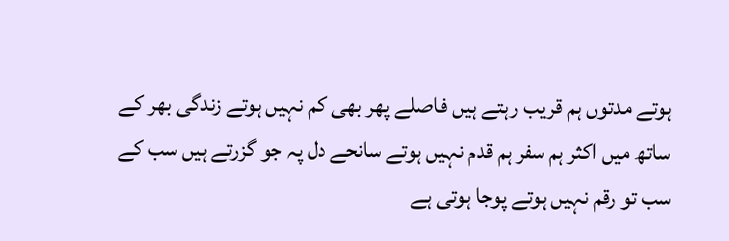ہوتے مدتوں ہم قریب رہتے ہیں فاصلے پھر بھی کم نہیں ہوتے زندگی بھر کے ساتھ میں اکثر ہم سفر ہم قدم نہیں ہوتے سانحے دل پہ جو گزرتے ہیں سب کے سب تو رقم نہیں ہوتے پوجا ہوتی ہے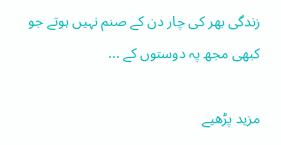زندگی بھر کی چار دن کے صنم نہیں ہوتے جو کبھی مجھ پہ دوستوں کے ...

مزید پڑھیے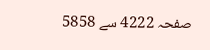صفحہ 4222 سے 5858